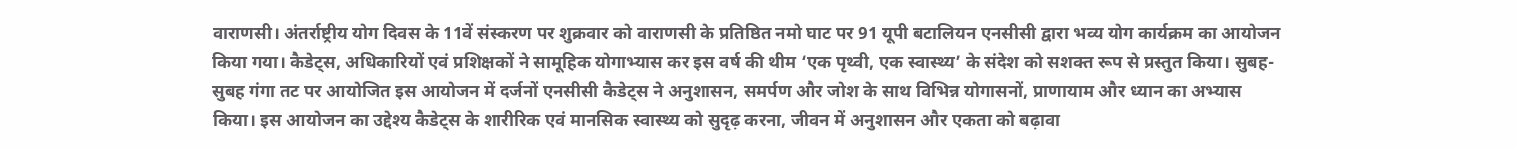वाराणसी। अंतर्राष्ट्रीय योग दिवस के 11वें संस्करण पर शुक्रवार को वाराणसी के प्रतिष्ठित नमो घाट पर 91 यूपी बटालियन एनसीसी द्वारा भव्य योग कार्यक्रम का आयोजन किया गया। कैडेट्स, अधिकारियों एवं प्रशिक्षकों ने सामूहिक योगाभ्यास कर इस वर्ष की थीम ‘एक पृथ्वी, एक स्वास्थ्य’ के संदेश को सशक्त रूप से प्रस्तुत किया। सुबह-सुबह गंगा तट पर आयोजित इस आयोजन में दर्जनों एनसीसी कैडेट्स ने अनुशासन, समर्पण और जोश के साथ विभिन्न योगासनों, प्राणायाम और ध्यान का अभ्यास किया। इस आयोजन का उद्देश्य कैडेट्स के शारीरिक एवं मानसिक स्वास्थ्य को सुदृढ़ करना, जीवन में अनुशासन और एकता को बढ़ावा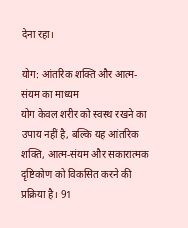देना रहा।

योग: आंतरिक शक्ति और आत्म-संयम का माध्यम
योग केवल शरीर को स्वस्थ रखने का उपाय नहीं है, बल्कि यह आंतरिक शक्ति, आत्म-संयम और सकारात्मक दृष्टिकोण को विकसित करने की प्रक्रिया है। 91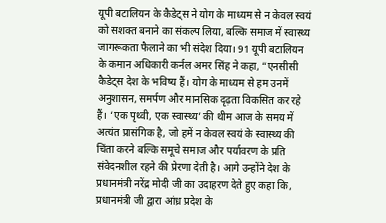यूपी बटालियन के कैडेट्स ने योग के माध्यम से न केवल स्वयं को सशक्त बनाने का संकल्प लिया, बल्कि समाज में स्वास्थ्य जागरूकता फैलाने का भी संदेश दिया। 91 यूपी बटालियन के कमान अधिकारी कर्नल अमर सिंह ने कहा, “एनसीसी कैडेट्स देश के भविष्य हैं। योग के माध्यम से हम उनमें अनुशासन, समर्पण और मानसिक दृढ़ता विकसित कर रहे हैं। ‘एक पृथ्वी, एक स्वास्थ्य’ की थीम आज के समय में अत्यंत प्रासंगिक है, जो हमें न केवल स्वयं के स्वास्थ्य की चिंता करने बल्कि समूचे समाज और पर्यावरण के प्रति संवेदनशील रहने की प्रेरणा देती है। आगे उन्होंने देश के प्रधानमंत्री नरेंद्र मोदी जी का उदाहरण देते हुए कहा कि, प्रधानमंत्री जी द्वारा आंध्र प्रदेश के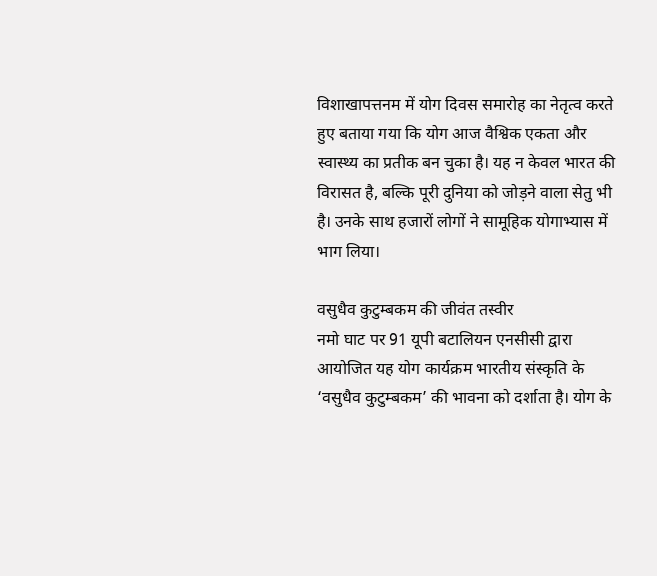विशाखापत्तनम में योग दिवस समारोह का नेतृत्व करते हुए बताया गया कि योग आज वैश्विक एकता और स्वास्थ्य का प्रतीक बन चुका है। यह न केवल भारत की विरासत है, बल्कि पूरी दुनिया को जोड़ने वाला सेतु भी है। उनके साथ हजारों लोगों ने सामूहिक योगाभ्यास में भाग लिया।

वसुधैव कुटुम्बकम की जीवंत तस्वीर
नमो घाट पर 91 यूपी बटालियन एनसीसी द्वारा आयोजित यह योग कार्यक्रम भारतीय संस्कृति के ‘वसुधैव कुटुम्बकम’ की भावना को दर्शाता है। योग के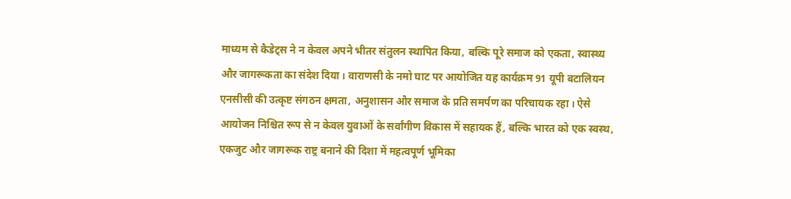माध्यम से कैडेट्स ने न केवल अपने भीतर संतुलन स्थापित किया, बल्कि पूरे समाज को एकता, स्वास्थ्य और जागरूकता का संदेश दिया। वाराणसी के नमो घाट पर आयोजित यह कार्यक्रम 91 यूपी बटालियन एनसीसी की उत्कृष्ट संगठन क्षमता, अनुशासन और समाज के प्रति समर्पण का परिचायक रहा। ऐसे आयोजन निश्चित रूप से न केवल युवाओं के सर्वांगीण विकास में सहायक हैं, बल्कि भारत को एक स्वस्थ, एकजुट और जागरूक राष्ट्र बनाने की दिशा में महत्वपूर्ण भूमिका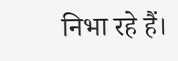निभा रहे हैं।